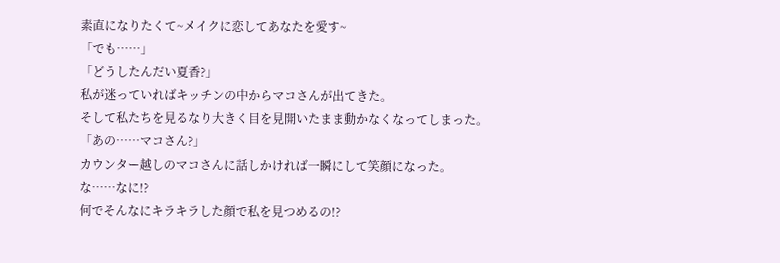素直になりたくて~メイクに恋してあなたを愛す~
「でも……」
「どうしたんだい夏香?」
私が迷っていればキッチンの中からマコさんが出てきた。
そして私たちを見るなり大きく目を見開いたまま動かなくなってしまった。
「あの……マコさん?」
カウンター越しのマコさんに話しかければ一瞬にして笑顔になった。
な……なに!?
何でそんなにキラキラした顔で私を見つめるの!?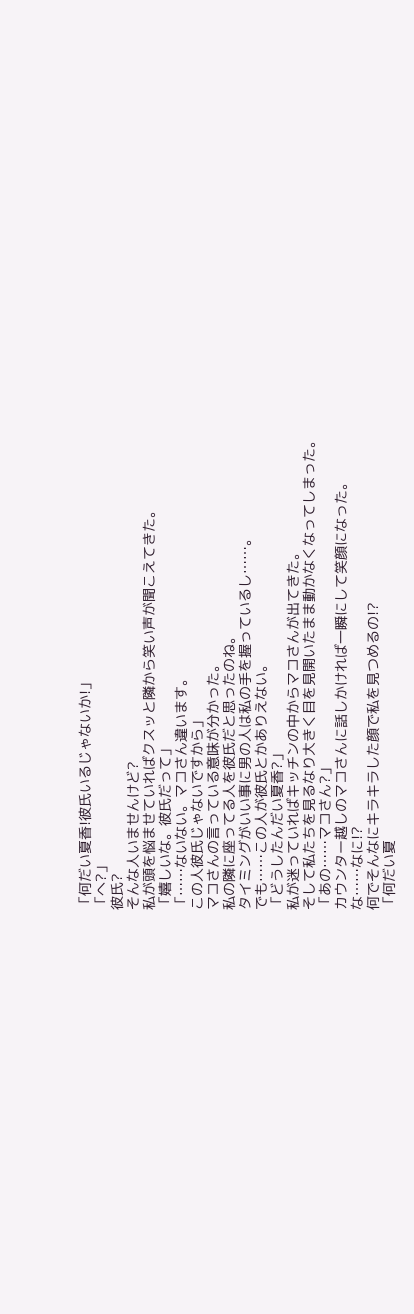「何だい夏香!彼氏いるじゃないか!」
「へ?」
彼氏?
そんな人いませんけど?
私が頭を悩ませていればクスッと隣から笑い声が聞こえてきた。
「嬉しいな。彼氏だって」
「……ないない。マコさん違います。
この人彼氏じゃないですから」
マコさんの言っている意味が分かった。
私の隣に座ってる人を彼氏だと思ったのね。
タイミングがいい事に男の人は私の手を握っているし……。
でも……この人が彼氏とかありえない。
「どうしたんだい夏香?」
私が迷っていればキッチンの中からマコさんが出てきた。
そして私たちを見るなり大きく目を見開いたまま動かなくなってしまった。
「あの……マコさん?」
カウンター越しのマコさんに話しかければ一瞬にして笑顔になった。
な……なに!?
何でそんなにキラキラした顔で私を見つめるの!?
「何だい夏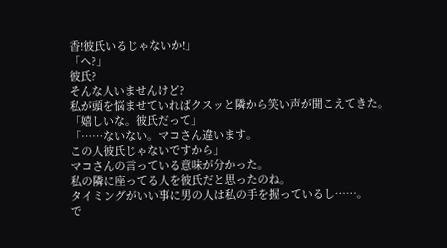香!彼氏いるじゃないか!」
「へ?」
彼氏?
そんな人いませんけど?
私が頭を悩ませていればクスッと隣から笑い声が聞こえてきた。
「嬉しいな。彼氏だって」
「……ないない。マコさん違います。
この人彼氏じゃないですから」
マコさんの言っている意味が分かった。
私の隣に座ってる人を彼氏だと思ったのね。
タイミングがいい事に男の人は私の手を握っているし……。
で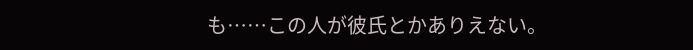も……この人が彼氏とかありえない。